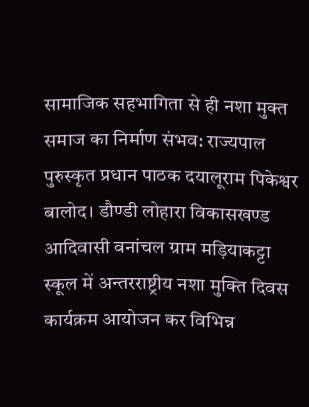सामाजिक सहभागिता से ही नशा मुक्त समाज का निर्माण संभव: राज्यपाल पुरुस्कृत प्रधान पाठक दयालूराम पिकेश्वर
बालोद। डौण्डी लोहारा विकासखण्ड आदिवासी वनांचल ग्राम मड़ियाकट्टा स्कूल में अन्तरराष्ट्रीय नशा मुक्ति दिवस कार्यक्रम आयोजन कर विभिन्न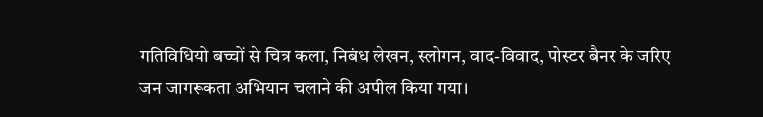गतिविधियो बच्चों से चित्र कला, निबंध लेखन, स्लोगन, वाद-विवाद, पोस्टर बैनर के जरिए जन जागरूकता अभियान चलाने की अपील किया गया।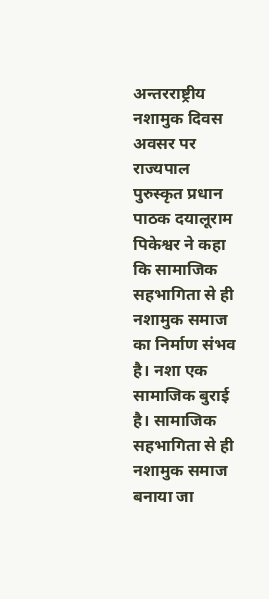अन्तरराष्ट्रीय नशामुक दिवस अवसर पर राज्यपाल पुरुस्कृत प्रधान पाठक दयालूराम पिकेश्वर ने कहा कि सामाजिक सहभागिता से ही नशामुक समाज का निर्माण संभव है। नशा एक सामाजिक बुराई है। सामाजिक सहभागिता से ही नशामुक समाज बनाया जा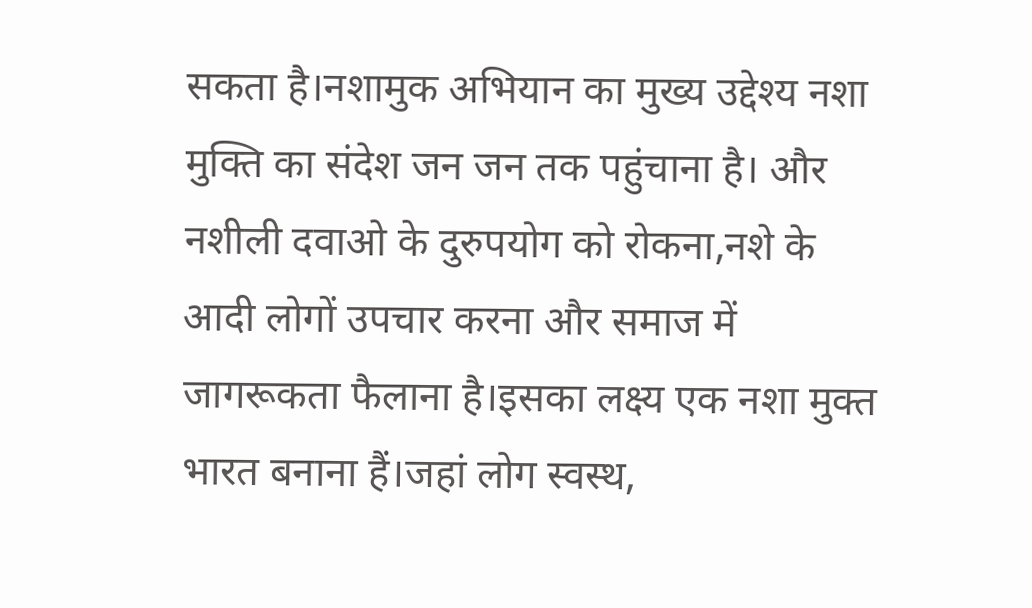सकता है।नशामुक अभियान का मुख्य उद्देश्य नशा मुक्ति का संदेश जन जन तक पहुंचाना है। और नशीली दवाओ के दुरुपयोग को रोकना,नशे के आदी लोगों उपचार करना और समाज में जागरूकता फैलाना है।इसका लक्ष्य एक नशा मुक्त भारत बनाना हैं।जहां लोग स्वस्थ,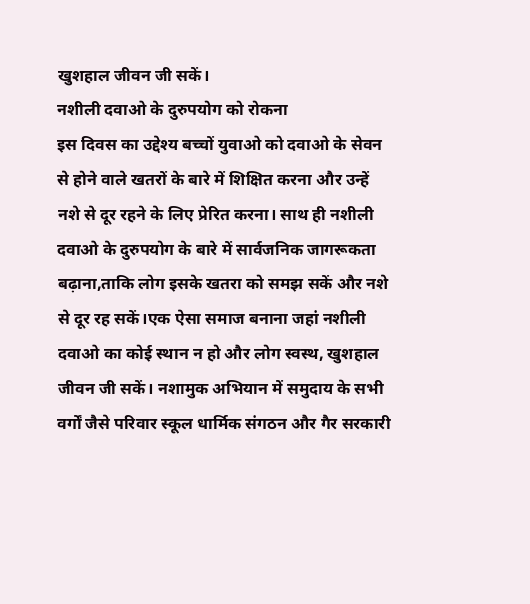खुशहाल जीवन जी सकें।
नशीली दवाओ के दुरुपयोग को रोकना
इस दिवस का उद्देश्य बच्चों युवाओ को दवाओ के सेवन से होने वाले खतरों के बारे में शिक्षित करना और उन्हें नशे से दूर रहने के लिए प्रेरित करना। साथ ही नशीली दवाओ के दुरुपयोग के बारे में सार्वजनिक जागरूकता बढ़ाना,ताकि लोग इसके खतरा को समझ सकें और नशे से दूर रह सकें।एक ऐसा समाज बनाना जहां नशीली दवाओ का कोई स्थान न हो और लोग स्वस्थ, खुशहाल जीवन जी सकें। नशामुक अभियान में समुदाय के सभी वर्गों जैसे परिवार स्कूल धार्मिक संगठन और गैर सरकारी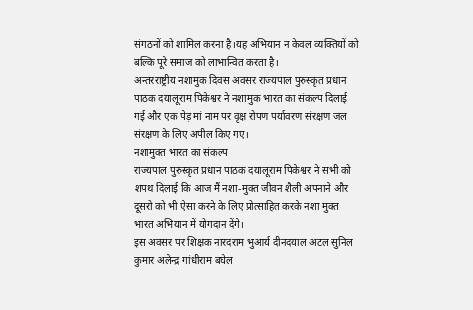संगठनों को शामिल करना है।यह अभियान न केवल व्यक्तियों को बल्कि पूरे समाज को लाभान्वित करता है।
अन्तरराष्ट्रीय नशामुक दिवस अवसर राज्यपाल पुरुस्कृत प्रधान पाठक दयालूराम पिकेश्वर ने नशामुक भारत का संकल्प दिलाई गई और एक पेड़ मां नाम पर वृक्ष रोपण पर्यावरण संरक्षण जल संरक्षण के लिए अपील किए गए।
नशामुक्त भारत का संकल्प
राज्यपाल पुरुस्कृत प्रधान पाठक दयालूराम पिकेश्वर ने सभी को शपथ दिलाई कि आज मैं नशा-मुक्त जीवन शैली अपनाने और दूसरो को भी ऐसा करने के लिए प्रोत्साहित करके नशा मुक्त भारत अभियान में योगदान देंगे।
इस अवसर पर शिक्षक नारदराम भुआर्य दीनदयाल अटल सुनिल कुमार अलेन्द्र गांधीराम बघेल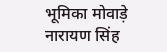भूमिका मोवाड़े नारायण सिंह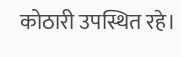कोठारी उपस्थित रहे।